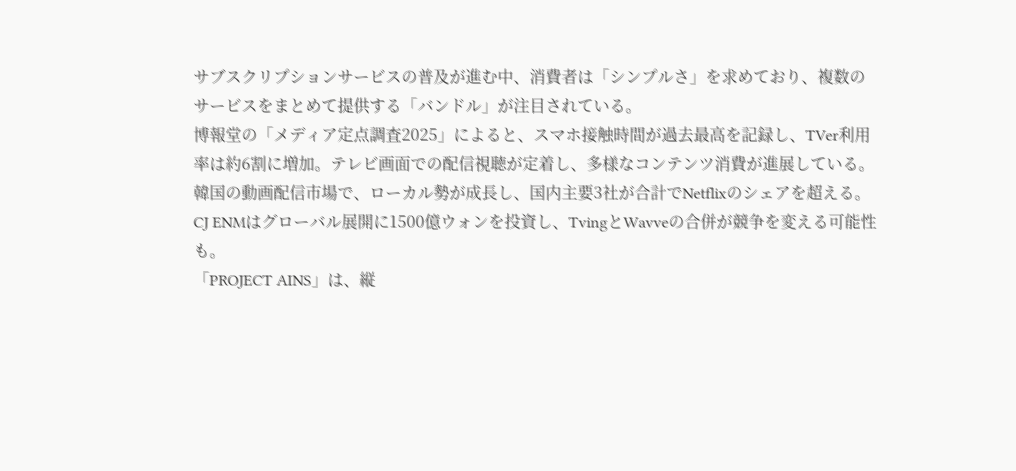サブスクリプションサービスの普及が進む中、消費者は「シンプルさ」を求めており、複数のサービスをまとめて提供する「バンドル」が注目されている。
博報堂の「メディア定点調査2025」によると、スマホ接触時間が過去最高を記録し、TVer利用率は約6割に増加。テレビ画面での配信視聴が定着し、多様なコンテンツ消費が進展している。
韓国の動画配信市場で、ローカル勢が成長し、国内主要3社が合計でNetflixのシェアを超える。CJ ENMはグローバル展開に1500億ウォンを投資し、TvingとWavveの合併が競争を変える可能性も。
「PROJECT AINS」は、縦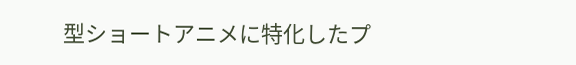型ショートアニメに特化したプ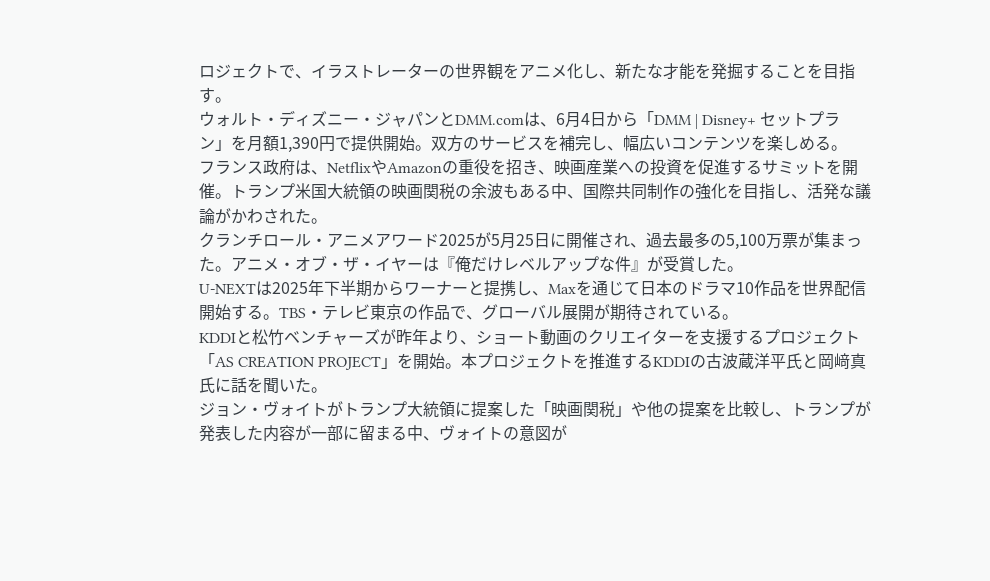ロジェクトで、イラストレーターの世界観をアニメ化し、新たな才能を発掘することを目指す。
ウォルト・ディズニー・ジャパンとDMM.comは、6月4日から「DMM | Disney+ セットプラン」を月額1,390円で提供開始。双方のサービスを補完し、幅広いコンテンツを楽しめる。
フランス政府は、NetflixやAmazonの重役を招き、映画産業への投資を促進するサミットを開催。トランプ米国大統領の映画関税の余波もある中、国際共同制作の強化を目指し、活発な議論がかわされた。
クランチロール・アニメアワード2025が5月25日に開催され、過去最多の5,100万票が集まった。アニメ・オブ・ザ・イヤーは『俺だけレベルアップな件』が受賞した。
U-NEXTは2025年下半期からワーナーと提携し、Maxを通じて日本のドラマ10作品を世界配信開始する。TBS・テレビ東京の作品で、グローバル展開が期待されている。
KDDIと松竹ベンチャーズが昨年より、ショート動画のクリエイターを支援するプロジェクト「AS CREATION PROJECT」を開始。本プロジェクトを推進するKDDIの古波蔵洋平氏と岡﨑真氏に話を聞いた。
ジョン・ヴォイトがトランプ大統領に提案した「映画関税」や他の提案を比較し、トランプが発表した内容が一部に留まる中、ヴォイトの意図が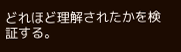どれほど理解されたかを検証する。